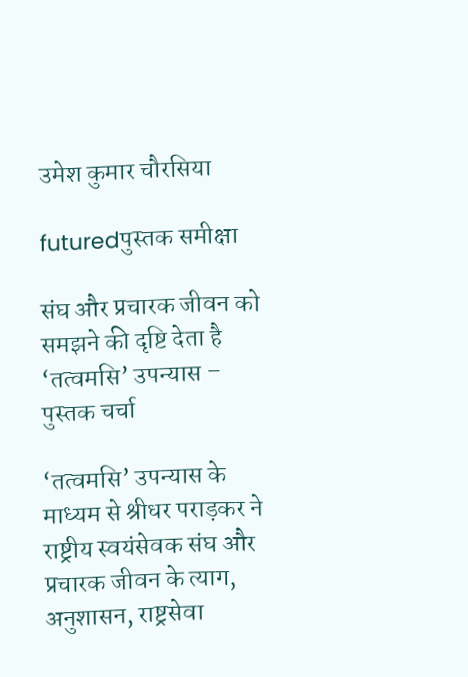उमेश कुमार चौरसिया

futuredपुस्तक समीक्षा

संघ और प्रचारक जीवन को समझने की दृष्टि देता है ‘तत्वमसि’ उपन्यास – पुस्तक चर्चा

‘तत्वमसि’ उपन्यास के माध्यम से श्रीधर पराड़कर ने राष्ट्रीय स्वयंसेवक संघ और प्रचारक जीवन के त्याग, अनुशासन, राष्ट्रसेवा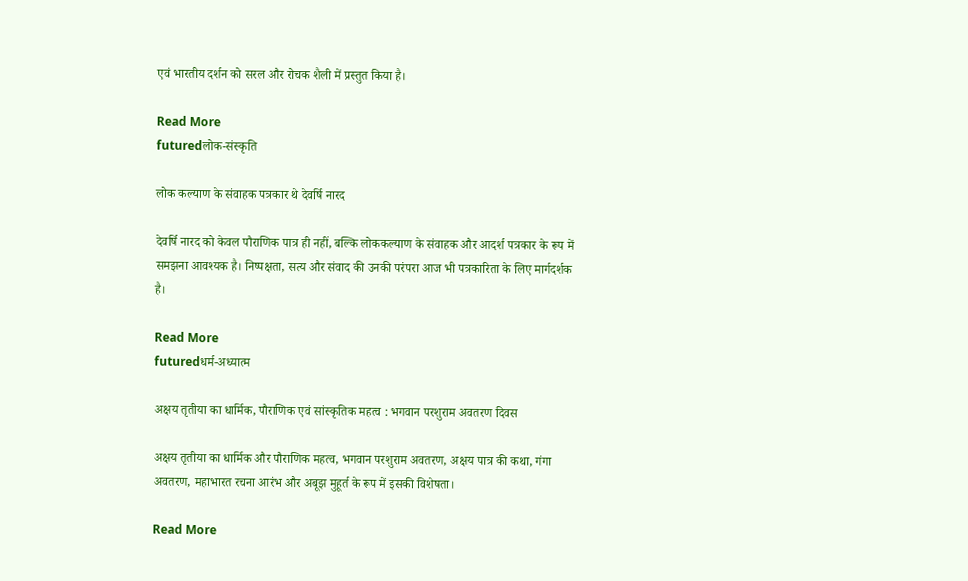एवं भारतीय दर्शन को सरल और रोचक शैली में प्रस्तुत किया है।

Read More
futuredलोक-संस्कृति

लोक कल्याण के संवाहक पत्रकार थे देवर्षि नारद

देवर्षि नारद को केवल पौराणिक पात्र ही नहीं, बल्कि लोककल्याण के संवाहक और आदर्श पत्रकार के रूप में समझना आवश्यक है। निष्पक्षता, सत्य और संवाद की उनकी परंपरा आज भी पत्रकारिता के लिए मार्गदर्शक है।

Read More
futuredधर्म-अध्यात्म

अक्षय तृतीया का धार्मिक, पौराणिक एवं सांस्कृतिक महत्व : भगवान परशुराम अवतरण दिवस

अक्षय तृतीया का धार्मिक और पौराणिक महत्व, भगवान परशुराम अवतरण, अक्षय पात्र की कथा, गंगा अवतरण, महाभारत रचना आरंभ और अबूझ मुहूर्त के रूप में इसकी विशेषता।

Read More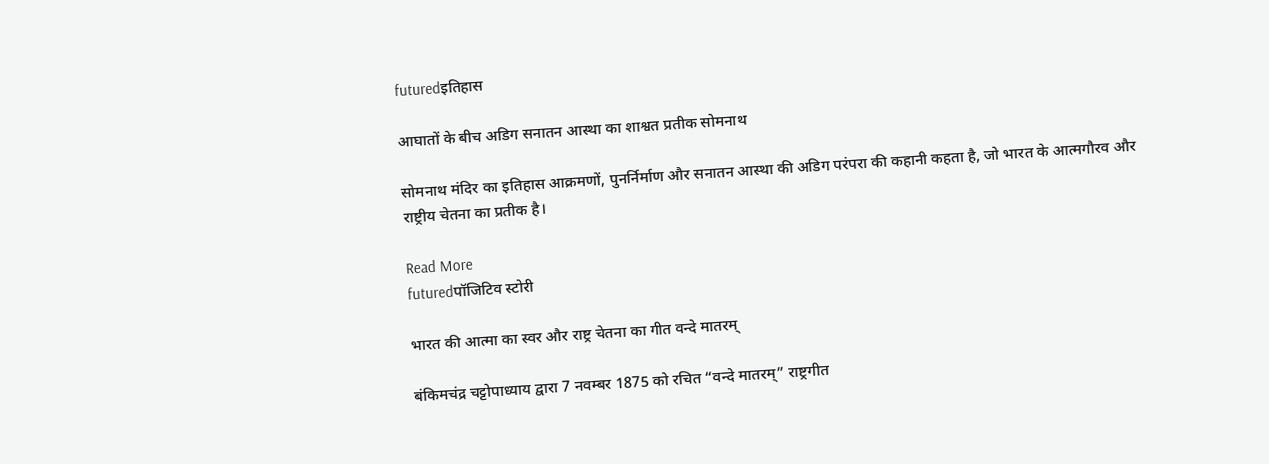futuredइतिहास

आघातों के बीच अडिग सनातन आस्था का शाश्वत प्रतीक सोमनाथ

सोमनाथ मंदिर का इतिहास आक्रमणों, पुनर्निर्माण और सनातन आस्था की अडिग परंपरा की कहानी कहता है, जो भारत के आत्मगौरव और राष्ट्रीय चेतना का प्रतीक है।

Read More
futuredपॉजिटिव स्टोरी

भारत की आत्मा का स्वर और राष्ट्र चेतना का गीत वन्दे मातरम्

बंकिमचंद्र चट्टोपाध्याय द्वारा 7 नवम्बर 1875 को रचित “वन्दे मातरम्” राष्ट्रगीत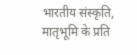भारतीय संस्कृति, मातृभूमि के प्रति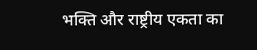भक्ति और राष्ट्रीय एकता का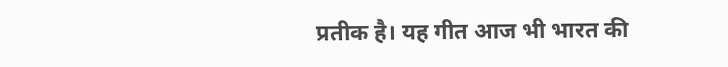प्रतीक है। यह गीत आज भी भारत की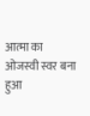आत्मा का ओजस्वी स्वर बना हुआ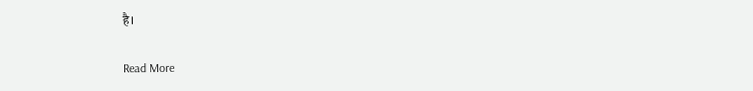है।

Read More